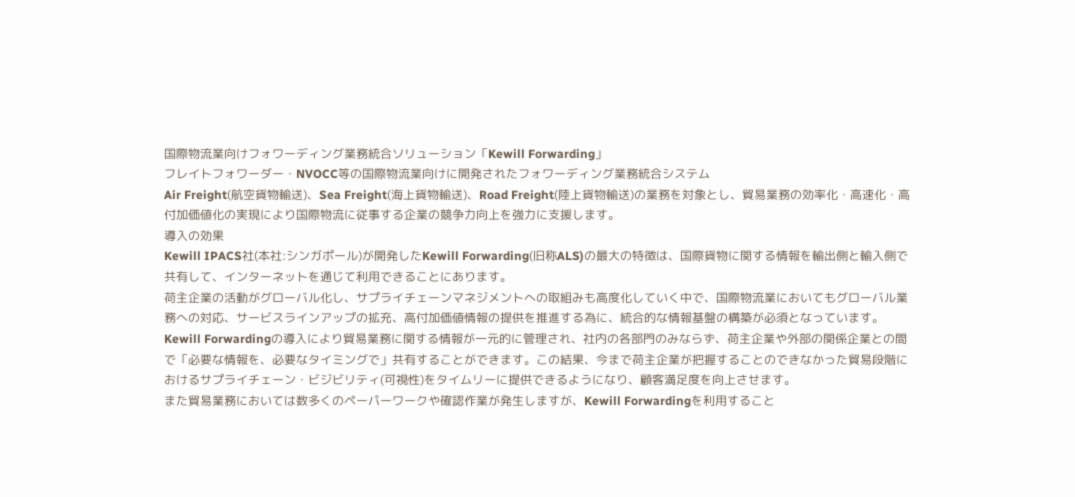国際物流業向けフォワーディング業務統合ソリューション「Kewill Forwarding」
フレイトフォワーダー・NVOCC等の国際物流業向けに開発されたフォワーディング業務統合システム
Air Freight(航空貨物輸送)、Sea Freight(海上貨物輸送)、Road Freight(陸上貨物輸送)の業務を対象とし、貿易業務の効率化・高速化・高付加価値化の実現により国際物流に従事する企業の競争力向上を強力に支援します。
導入の効果
Kewill IPACS社(本社:シンガポール)が開発したKewill Forwarding(旧称ALS)の最大の特徴は、国際貨物に関する情報を輸出側と輸入側で共有して、インターネットを通じて利用できることにあります。
荷主企業の活動がグローバル化し、サプライチェーンマネジメントへの取組みも高度化していく中で、国際物流業においてもグローバル業務への対応、サービスラインアップの拡充、高付加価値情報の提供を推進する為に、統合的な情報基盤の構築が必須となっています。Kewill Forwardingの導入により貿易業務に関する情報が一元的に管理され、社内の各部門のみならず、荷主企業や外部の関係企業との間で「必要な情報を、必要なタイミングで」共有することができます。この結果、今まで荷主企業が把握することのできなかった貿易段階におけるサプライチェーン・ビジビリティ(可視性)をタイムリーに提供できるようになり、顧客満足度を向上させます。
また貿易業務においては数多くのペーパーワークや確認作業が発生しますが、Kewill Forwardingを利用すること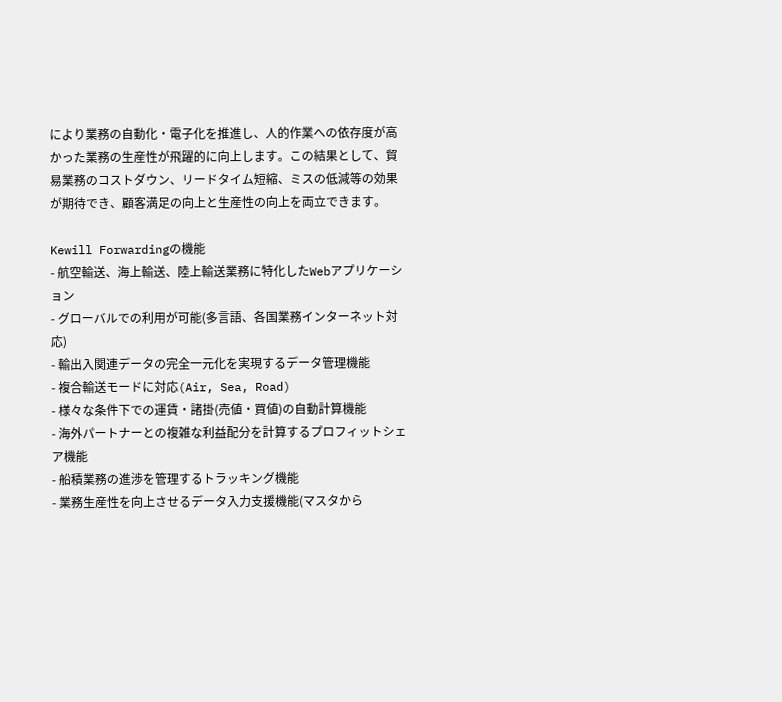により業務の自動化・電子化を推進し、人的作業への依存度が高かった業務の生産性が飛躍的に向上します。この結果として、貿易業務のコストダウン、リードタイム短縮、ミスの低減等の効果が期待でき、顧客満足の向上と生産性の向上を両立できます。

Kewill Forwardingの機能
- 航空輸送、海上輸送、陸上輸送業務に特化したWebアプリケーション
- グローバルでの利用が可能(多言語、各国業務インターネット対応)
- 輸出入関連データの完全一元化を実現するデータ管理機能
- 複合輸送モードに対応(Air, Sea, Road)
- 様々な条件下での運賃・諸掛(売値・買値)の自動計算機能
- 海外パートナーとの複雑な利益配分を計算するプロフィットシェア機能
- 船積業務の進渉を管理するトラッキング機能
- 業務生産性を向上させるデータ入力支援機能(マスタから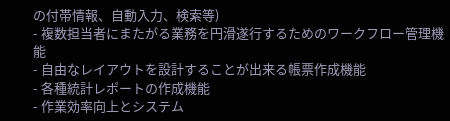の付帯情報、自動入力、検索等)
- 複数担当者にまたがる業務を円滑遂行するためのワークフロー管理機能
- 自由なレイアウトを設計することが出来る帳票作成機能
- 各種統計レポートの作成機能
- 作業効率向上とシステム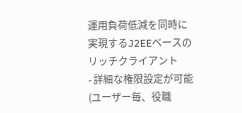運用負荷低減を同時に実現するJ2EEベースのリッチクライアント
- 詳細な権限設定が可能(ユーザー毎、役職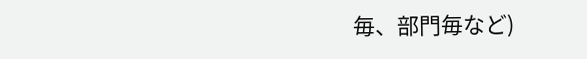毎、部門毎など)